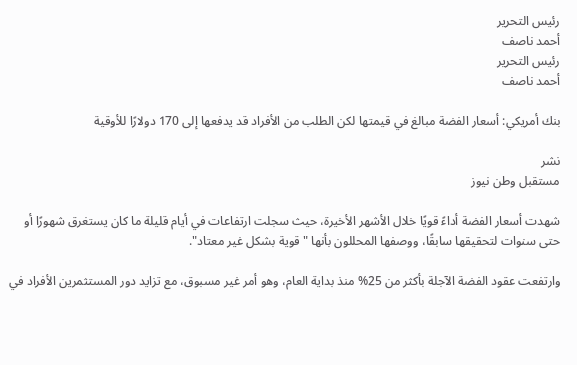رئيس التحرير
أحمد ناصف
رئيس التحرير
أحمد ناصف

بنك أمريكي: أسعار الفضة مبالغ في قيمتها لكن الطلب من الأفراد قد يدفعها إلى 170 دولارًا للأوقية

نشر
مستقبل وطن نيوز

شهدت أسعار الفضة أداءً قويًا خلال الأشهر الأخيرة، حيث سجلت ارتفاعات في أيام قليلة ما كان يستغرق شهورًا أو حتى سنوات لتحقيقها سابقًا، ووصفها المحللون بأنها "قوية بشكل غير معتاد".

وارتفعت عقود الفضة الآجلة بأكثر من 25% منذ بداية العام، وهو أمر غير مسبوق، مع تزايد دور المستثمرين الأفراد في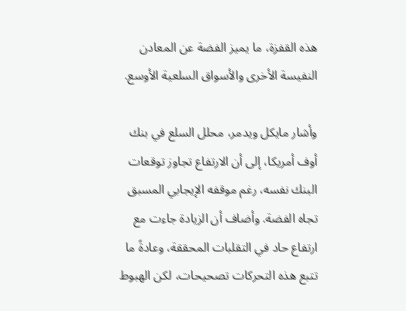هذه القفزة، ما يميز الفضة عن المعادن النفيسة الأخرى والأسواق السلعية الأوسع.

وأشار مايكل ويدمر، محلل السلع في بنك أوف أمريكا، إلى أن الارتفاع تجاوز توقعات البنك نفسه، رغم موقفه الإيجابي المسبق تجاه الفضة. وأضاف أن الزيادة جاءت مع ارتفاع حاد في التقلبات المحققة، وعادةً ما تتبع هذه التحركات تصحيحات، لكن الهبوط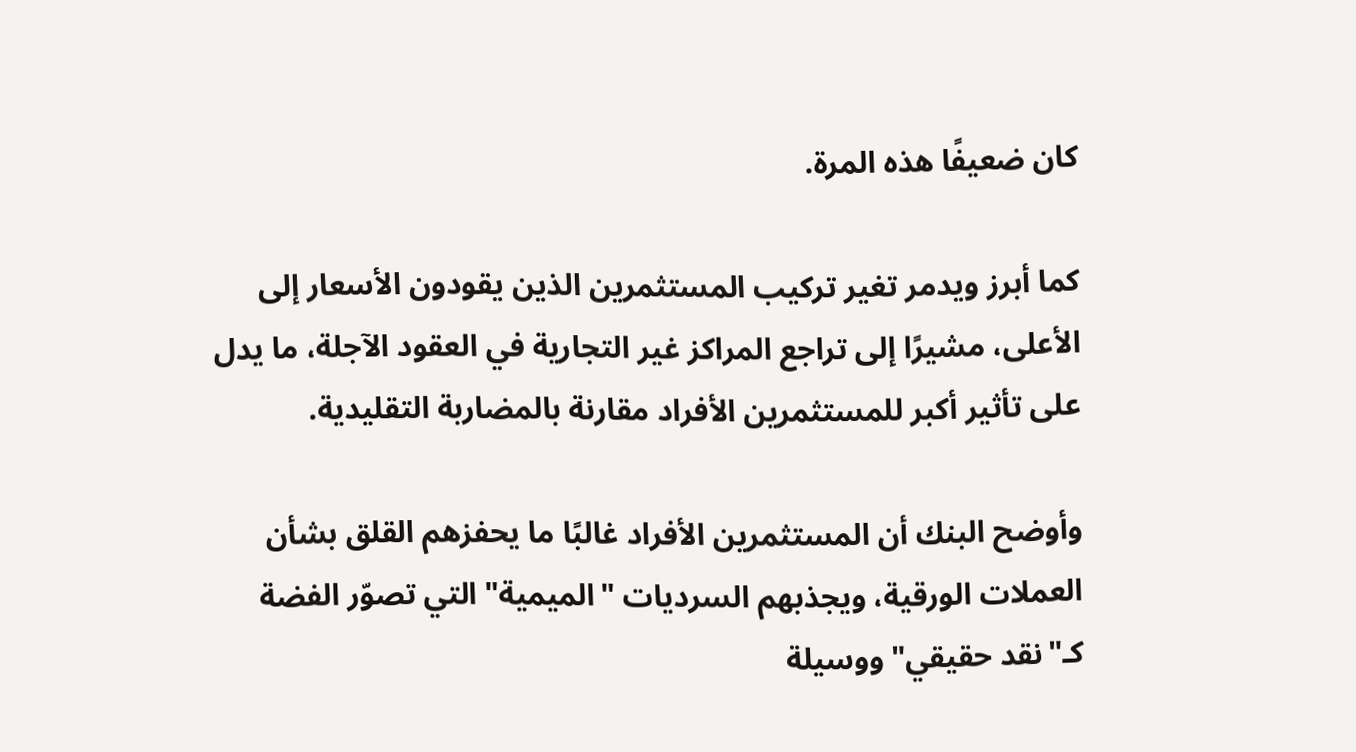كان ضعيفًا هذه المرة.

كما أبرز ويدمر تغير تركيب المستثمرين الذين يقودون الأسعار إلى الأعلى، مشيرًا إلى تراجع المراكز غير التجارية في العقود الآجلة، ما يدل على تأثير أكبر للمستثمرين الأفراد مقارنة بالمضاربة التقليدية.

وأوضح البنك أن المستثمرين الأفراد غالبًا ما يحفزهم القلق بشأن العملات الورقية، ويجذبهم السرديات "الميمية" التي تصوّر الفضة كـ"نقد حقيقي" ووسيلة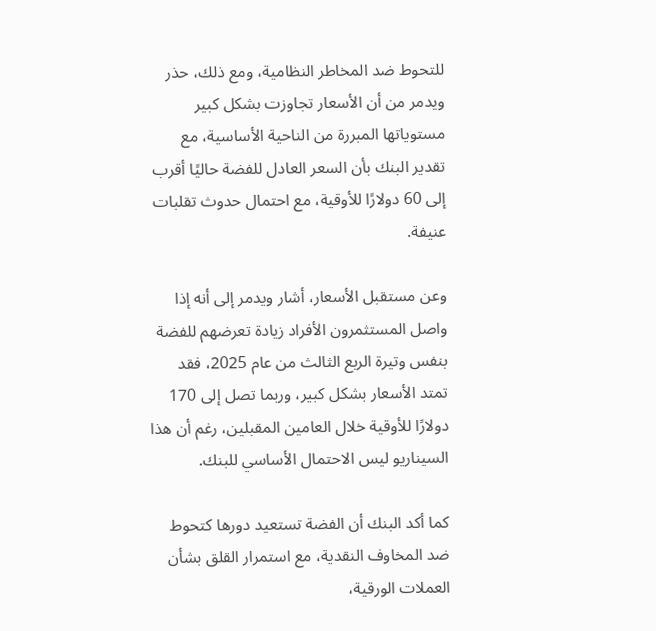للتحوط ضد المخاطر النظامية، ومع ذلك، حذر ويدمر من أن الأسعار تجاوزت بشكل كبير مستوياتها المبررة من الناحية الأساسية، مع تقدير البنك بأن السعر العادل للفضة حاليًا أقرب إلى 60 دولارًا للأوقية، مع احتمال حدوث تقلبات عنيفة.

وعن مستقبل الأسعار، أشار ويدمر إلى أنه إذا واصل المستثمرون الأفراد زيادة تعرضهم للفضة بنفس وتيرة الربع الثالث من عام 2025، فقد تمتد الأسعار بشكل كبير، وربما تصل إلى 170 دولارًا للأوقية خلال العامين المقبلين، رغم أن هذا السيناريو ليس الاحتمال الأساسي للبنك.

كما أكد البنك أن الفضة تستعيد دورها كتحوط ضد المخاوف النقدية، مع استمرار القلق بشأن العملات الورقية،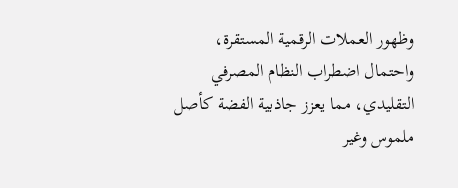وظهور العملات الرقمية المستقرة، واحتمال اضطراب النظام المصرفي التقليدي، مما يعزز جاذبية الفضة كأصل ملموس وغير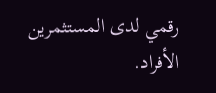رقمي لدى المستثمرين الأفراد.